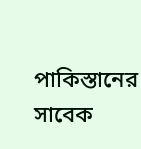পাকিস্তানের সাবেক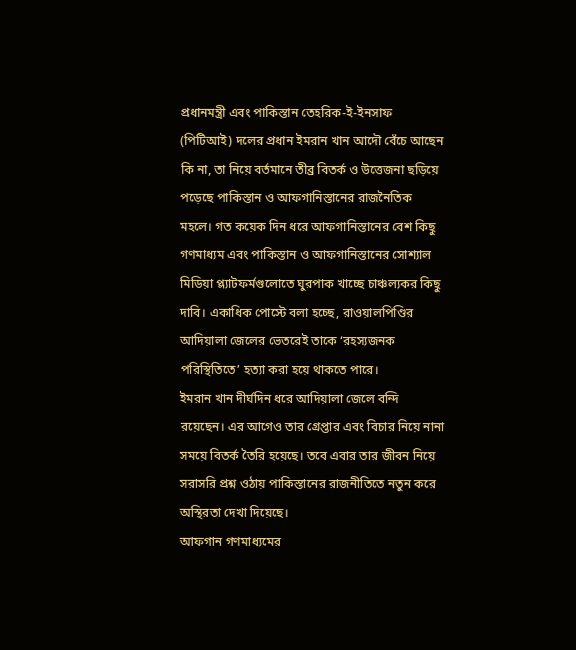প্রধানমন্ত্রী এবং পাকিস্তান তেহরিক-ই-ইনসাফ (পিটিআই) দলের প্রধান ইমরান খান আদৌ বেঁচে আছেন কি না, তা নিয়ে বর্তমানে তীব্র বিতর্ক ও উত্তেজনা ছড়িয়ে পড়েছে পাকিস্তান ও আফগানিস্তানের রাজনৈতিক মহলে। গত কয়েক দিন ধরে আফগানিস্তানের বেশ কিছু গণমাধ্যম এবং পাকিস্তান ও আফগানিস্তানের সোশ্যাল মিডিয়া প্ল্যাটফর্মগুলোতে ঘুরপাক খাচ্ছে চাঞ্চল্যকর কিছু দাবি। একাধিক পোস্টে বলা হচ্ছে, রাওয়ালপিণ্ডির আদিয়ালা জেলের ভেতরেই তাকে ‘রহস্যজনক পরিস্থিতিতে’ হত্যা করা হয়ে থাকতে পারে।
ইমরান খান দীর্ঘদিন ধরে আদিয়ালা জেলে বন্দি রয়েছেন। এর আগেও তার গ্রেপ্তার এবং বিচার নিয়ে নানা সময়ে বিতর্ক তৈরি হয়েছে। তবে এবার তার জীবন নিয়ে সরাসরি প্রশ্ন ওঠায় পাকিস্তানের রাজনীতিতে নতুন করে অস্থিরতা দেখা দিয়েছে।
আফগান গণমাধ্যমের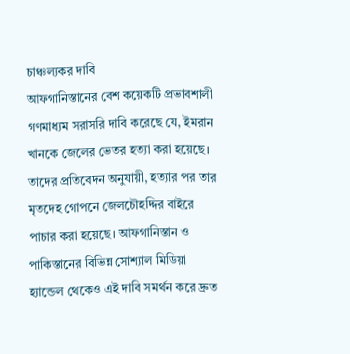চাঞ্চল্যকর দাবি
আফগানিস্তানের বেশ কয়েকটি প্রভাবশালী গণমাধ্যম সরাসরি দাবি করেছে যে, ইমরান খানকে জেলের ভেতর হত্যা করা হয়েছে। তাদের প্রতিবেদন অনুযায়ী, হত্যার পর তার মৃতদেহ গোপনে জেলচৌহদ্দির বাইরে পাচার করা হয়েছে। আফগানিস্তান ও পাকিস্তানের বিভিন্ন সোশ্যাল মিডিয়া হ্যান্ডেল থেকেও এই দাবি সমর্থন করে দ্রুত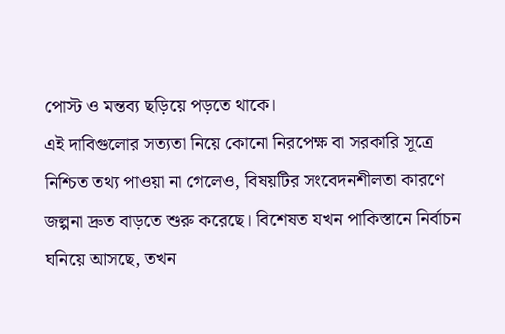পোস্ট ও মন্তব্য ছড়িয়ে পড়তে থাকে।
এই দাবিগুলোর সত্যতা নিয়ে কোনো নিরপেক্ষ বা সরকারি সূত্রে নিশ্চিত তথ্য পাওয়া না গেলেও, বিষয়টির সংবেদনশীলতা কারণে জল্পনা দ্রুত বাড়তে শুরু করেছে। বিশেষত যখন পাকিস্তানে নির্বাচন ঘনিয়ে আসছে, তখন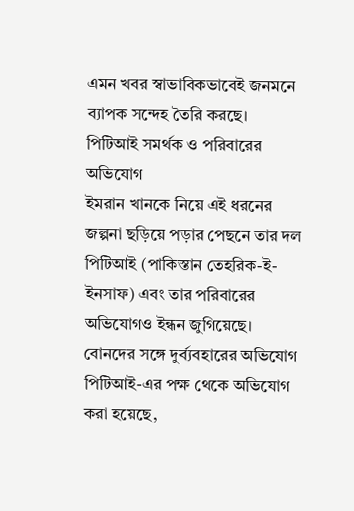এমন খবর স্বাভাবিকভাবেই জনমনে ব্যাপক সন্দেহ তৈরি করছে।
পিটিআই সমর্থক ও পরিবারের অভিযোগ
ইমরান খানকে নিয়ে এই ধরনের জল্পনা ছড়িয়ে পড়ার পেছনে তার দল পিটিআই (পাকিস্তান তেহরিক-ই-ইনসাফ) এবং তার পরিবারের অভিযোগও ইন্ধন জুগিয়েছে।
বোনদের সঙ্গে দুর্ব্যবহারের অভিযোগ
পিটিআই-এর পক্ষ থেকে অভিযোগ করা হয়েছে,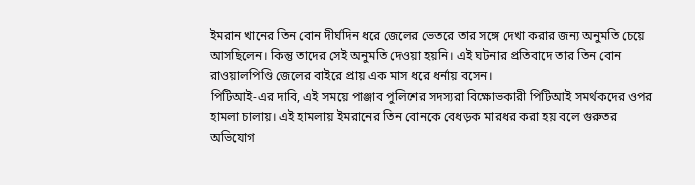ইমরান খানের তিন বোন দীর্ঘদিন ধরে জেলের ভেতরে তার সঙ্গে দেখা করার জন্য অনুমতি চেয়ে আসছিলেন। কিন্তু তাদের সেই অনুমতি দেওয়া হয়নি। এই ঘটনার প্রতিবাদে তার তিন বোন রাওয়ালপিণ্ডি জেলের বাইরে প্রায় এক মাস ধরে ধর্নায় বসেন।
পিটিআই-এর দাবি, এই সময়ে পাঞ্জাব পুলিশের সদস্যরা বিক্ষোভকারী পিটিআই সমর্থকদের ওপর হামলা চালায়। এই হামলায় ইমরানের তিন বোনকে বেধড়ক মারধর করা হয় বলে গুরুতর অভিযোগ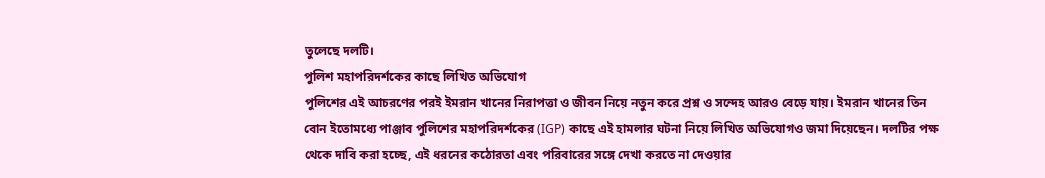তুলেছে দলটি।
পুলিশ মহাপরিদর্শকের কাছে লিখিত অভিযোগ
পুলিশের এই আচরণের পরই ইমরান খানের নিরাপত্তা ও জীবন নিয়ে নতুন করে প্রশ্ন ও সন্দেহ আরও বেড়ে যায়। ইমরান খানের তিন বোন ইতোমধ্যে পাঞ্জাব পুলিশের মহাপরিদর্শকের (IGP) কাছে এই হামলার ঘটনা নিয়ে লিখিত অভিযোগও জমা দিয়েছেন। দলটির পক্ষ থেকে দাবি করা হচ্ছে, এই ধরনের কঠোরতা এবং পরিবারের সঙ্গে দেখা করতে না দেওয়ার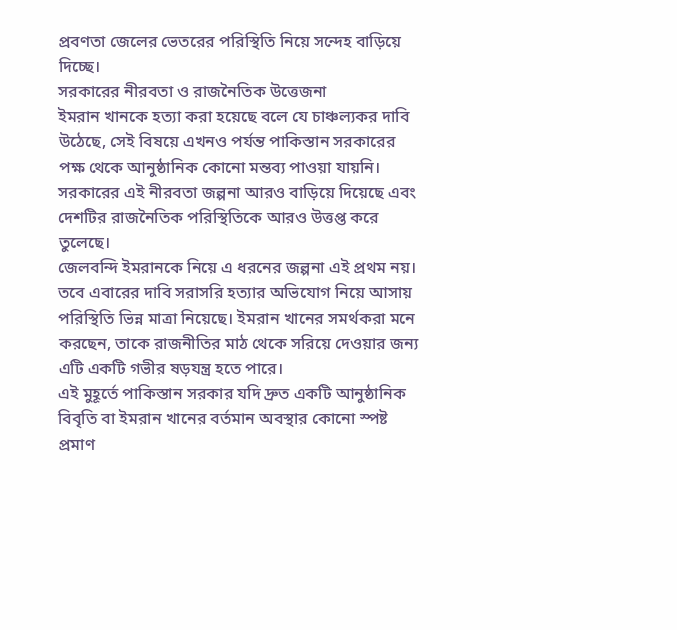প্রবণতা জেলের ভেতরের পরিস্থিতি নিয়ে সন্দেহ বাড়িয়ে দিচ্ছে।
সরকারের নীরবতা ও রাজনৈতিক উত্তেজনা
ইমরান খানকে হত্যা করা হয়েছে বলে যে চাঞ্চল্যকর দাবি উঠেছে, সেই বিষয়ে এখনও পর্যন্ত পাকিস্তান সরকারের পক্ষ থেকে আনুষ্ঠানিক কোনো মন্তব্য পাওয়া যায়নি। সরকারের এই নীরবতা জল্পনা আরও বাড়িয়ে দিয়েছে এবং দেশটির রাজনৈতিক পরিস্থিতিকে আরও উত্তপ্ত করে তুলেছে।
জেলবন্দি ইমরানকে নিয়ে এ ধরনের জল্পনা এই প্রথম নয়। তবে এবারের দাবি সরাসরি হত্যার অভিযোগ নিয়ে আসায় পরিস্থিতি ভিন্ন মাত্রা নিয়েছে। ইমরান খানের সমর্থকরা মনে করছেন, তাকে রাজনীতির মাঠ থেকে সরিয়ে দেওয়ার জন্য এটি একটি গভীর ষড়যন্ত্র হতে পারে।
এই মুহূর্তে পাকিস্তান সরকার যদি দ্রুত একটি আনুষ্ঠানিক বিবৃতি বা ইমরান খানের বর্তমান অবস্থার কোনো স্পষ্ট প্রমাণ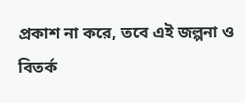প্রকাশ না করে, তবে এই জল্পনা ও বিতর্ক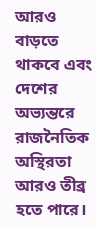আরও বাড়তে থাকবে এবং দেশের অভ্যন্তরে রাজনৈতিক অস্থিরতা আরও তীব্র হতে পারে।